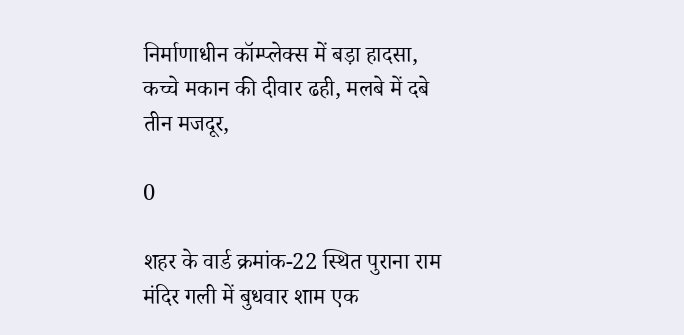निर्माणाधीन कॉम्प्लेक्स में बड़ा हादसा, कच्चे मकान की दीवार ढही, मलबे में दबे तीन मजदूर,

0

शहर के वार्ड क्रमांक-22 स्थित पुराना राम मंदिर गली में बुधवार शाम एक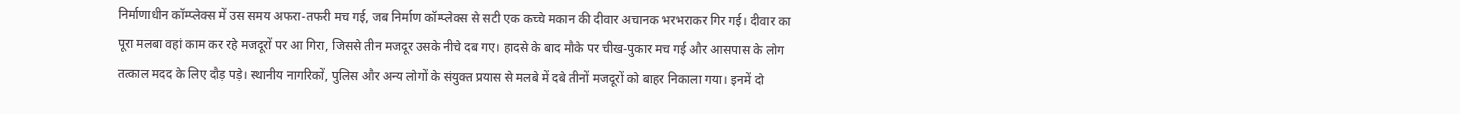निर्माणाधीन कॉम्प्लेक्स में उस समय अफरा-तफरी मच गई, जब निर्माण कॉम्प्लेक्स से सटी एक कच्चे मकान की दीवार अचानक भरभराकर गिर गई। दीवार का पूरा मलबा वहां काम कर रहे मजदूरों पर आ गिरा, जिससे तीन मजदूर उसके नीचे दब गए। हादसे के बाद मौके पर चीख-पुकार मच गई और आसपास के लोग तत्काल मदद के लिए दौड़ पड़े। स्थानीय नागरिकों, पुलिस और अन्य लोगों के संयुक्त प्रयास से मलबे में दबे तीनों मजदूरों को बाहर निकाला गया। इनमें दो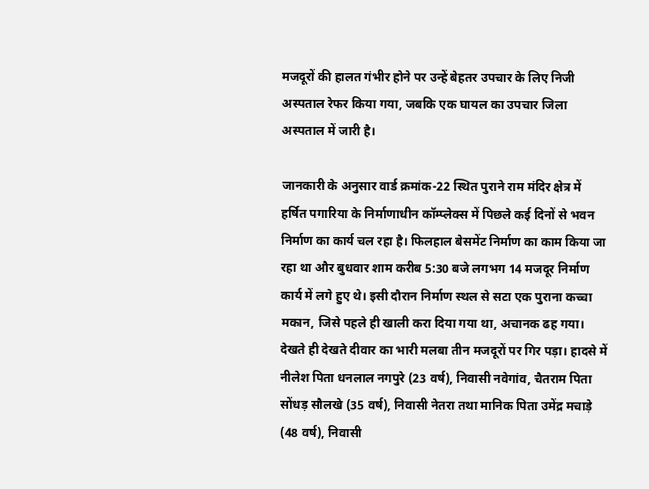मजदूरों की हालत गंभीर होने पर उन्हें बेहतर उपचार के लिए निजी अस्पताल रेफर किया गया, जबकि एक घायल का उपचार जिला अस्पताल में जारी है।

जानकारी के अनुसार वार्ड क्रमांक-22 स्थित पुराने राम मंदिर क्षेत्र में हर्षित पगारिया के निर्माणाधीन कॉम्प्लेक्स में पिछले कई दिनों से भवन निर्माण का कार्य चल रहा है। फिलहाल बेसमेंट निर्माण का काम किया जा रहा था और बुधवार शाम करीब 5:30 बजे लगभग 14 मजदूर निर्माण कार्य में लगे हुए थे। इसी दौरान निर्माण स्थल से सटा एक पुराना कच्चा मकान, जिसे पहले ही खाली करा दिया गया था, अचानक ढह गया। देखते ही देखते दीवार का भारी मलबा तीन मजदूरों पर गिर पड़ा। हादसे में नीलेश पिता धनलाल नगपुरे (23 वर्ष), निवासी नवेगांव, चैतराम पिता सोंधड़ सौलखे (35 वर्ष), निवासी नेतरा तथा मानिक पिता उमेंद्र मचाड़े (48 वर्ष), निवासी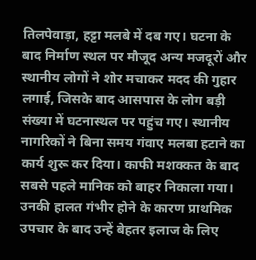तिलपेवाड़ा, हट्टा मलबे में दब गए। घटना के बाद निर्माण स्थल पर मौजूद अन्य मजदूरों और स्थानीय लोगों ने शोर मचाकर मदद की गुहार लगाई, जिसके बाद आसपास के लोग बड़ी संख्या में घटनास्थल पर पहुंच गए। स्थानीय नागरिकों ने बिना समय गंवाए मलबा हटाने का कार्य शुरू कर दिया। काफी मशक्कत के बाद सबसे पहले मानिक को बाहर निकाला गया। उनकी हालत गंभीर होने के कारण प्राथमिक उपचार के बाद उन्हें बेहतर इलाज के लिए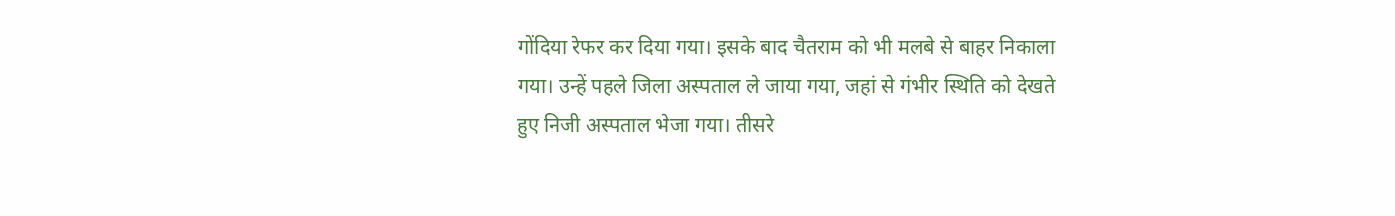गोंदिया रेफर कर दिया गया। इसके बाद चैतराम को भी मलबे से बाहर निकाला गया। उन्हें पहले जिला अस्पताल ले जाया गया, जहां से गंभीर स्थिति को देखते हुए निजी अस्पताल भेजा गया। तीसरे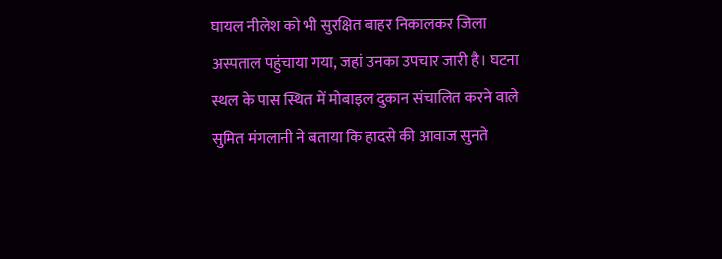घायल नीलेश को भी सुरक्षित बाहर निकालकर जिला अस्पताल पहुंचाया गया, जहां उनका उपचार जारी है। घटना स्थल के पास स्थित में मोबाइल दुकान संचालित करने वाले सुमित मंगलानी ने बताया कि हादसे की आवाज सुनते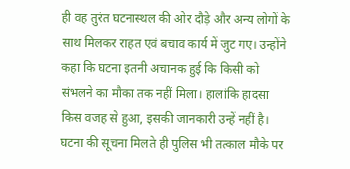ही वह तुरंत घटनास्थल की ओर दौड़े और अन्य लोगों के साथ मिलकर राहत एवं बचाव कार्य में जुट गए। उन्होंने कहा कि घटना इतनी अचानक हुई कि किसी को संभलने का मौका तक नहीं मिला। हालांकि हादसा किस वजह से हुआ, इसकी जानकारी उन्हें नहीं है। घटना की सूचना मिलते ही पुलिस भी तत्काल मौके पर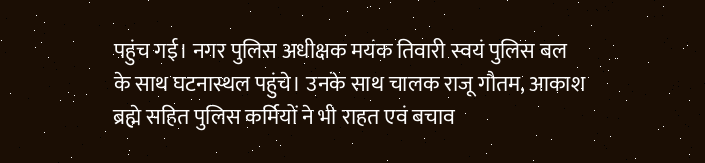पहुंच गई। नगर पुलिस अधीक्षक मयंक तिवारी स्वयं पुलिस बल के साथ घटनास्थल पहुंचे। उनके साथ चालक राजू गौतम, आकाश ब्रह्मे सहित पुलिस कर्मियों ने भी राहत एवं बचाव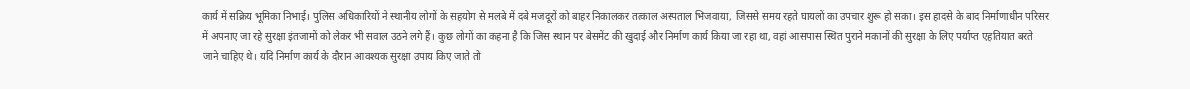कार्य में सक्रिय भूमिका निभाई। पुलिस अधिकारियों ने स्थानीय लोगों के सहयोग से मलबे में दबे मजदूरों को बाहर निकालकर तत्काल अस्पताल भिजवाया, जिससे समय रहते घायलों का उपचार शुरू हो सका। इस हादसे के बाद निर्माणाधीन परिसर में अपनाए जा रहे सुरक्षा इंतजामों को लेकर भी सवाल उठने लगे हैं। कुछ लोगों का कहना है कि जिस स्थान पर बेसमेंट की खुदाई और निर्माण कार्य किया जा रहा था, वहां आसपास स्थित पुराने मकानों की सुरक्षा के लिए पर्याप्त एहतियात बरते जाने चाहिए थे। यदि निर्माण कार्य के दौरान आवश्यक सुरक्षा उपाय किए जाते तो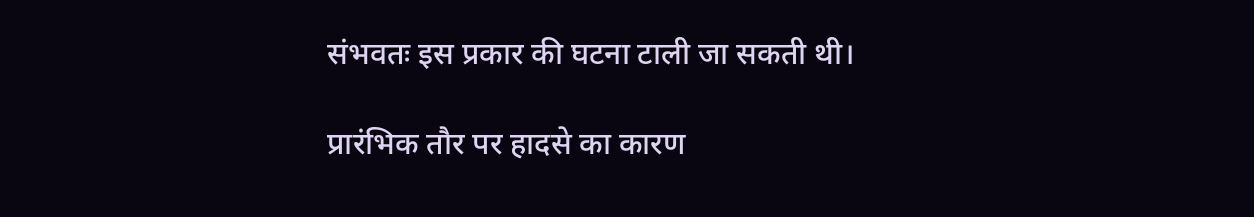संभवतः इस प्रकार की घटना टाली जा सकती थी।

प्रारंभिक तौर पर हादसे का कारण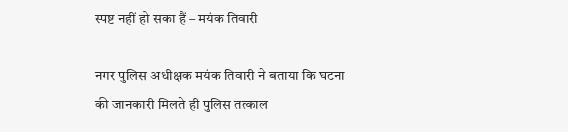स्पष्ट नहीं हो सका हैं – मयंक तिवारी

नगर पुलिस अधीक्षक मयंक तिवारी ने बताया कि घटना की जानकारी मिलते ही पुलिस तत्काल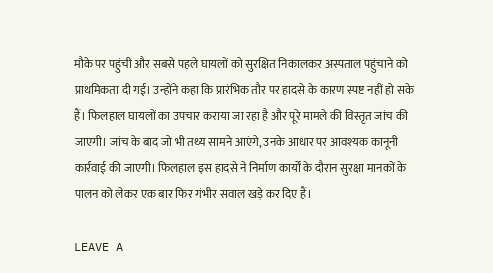मौके पर पहुंची और सबसे पहले घायलों को सुरक्षित निकालकर अस्पताल पहुंचाने को प्राथमिकता दी गई। उन्होंने कहा कि प्रारंभिक तौर पर हादसे के कारण स्पष्ट नहीं हो सके हैं। फिलहाल घायलों का उपचार कराया जा रहा है और पूरे मामले की विस्तृत जांच की जाएगी। जांच के बाद जो भी तथ्य सामने आएंगे, उनके आधार पर आवश्यक कानूनी कार्रवाई की जाएगी। फिलहाल इस हादसे ने निर्माण कार्यों के दौरान सुरक्षा मानकों के पालन को लेकर एक बार फिर गंभीर सवाल खड़े कर दिए हैं।

LEAVE A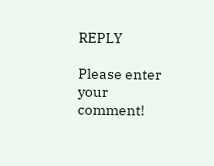REPLY

Please enter your comment!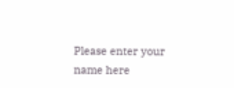Please enter your name here